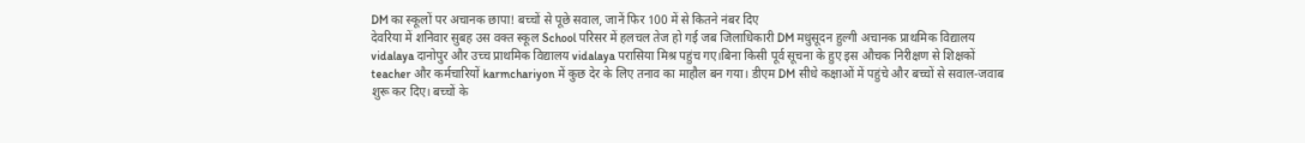DM का स्कूलों पर अचानक छापा! बच्चों से पूछे सवाल, जानें फिर 100 में से कितने नंबर दिए
देवरिया में शनिवार सुबह उस वक्त स्कूल School परिसर में हलचल तेज हो गई जब जिलाधिकारी DM मधुसूदन हुल्गी अचानक प्राथमिक विद्यालय vidalaya दानोपुर और उच्च प्राथमिक विद्यालय vidalaya परासिया मिश्र पहुंच गए।बिना किसी पूर्व सूचना के हुए इस औचक निरीक्षण से शिक्षकों teacher और कर्मचारियों karmchariyon में कुछ देर के लिए तनाव का माहौल बन गया। डीएम DM सीधे कक्षाओं में पहुंचे और बच्चों से सवाल-जवाब शुरू कर दिए। बच्चों के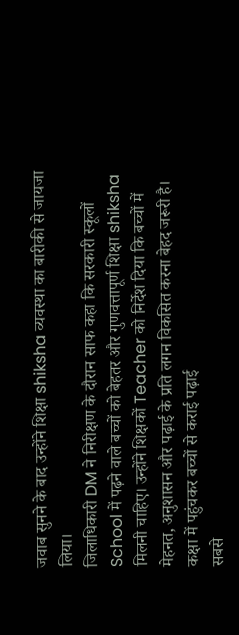जवाब सुनने के बाद उन्होंने शिक्षा shiksha व्यवस्था का बारीकी से जायजा लिया।
जिलाधिकारी DM ने निरीक्षण के दौरान साफ कहा कि सरकारी स्कूलों School में पढ़ने वाले बच्चों को बेहतर और गुणवत्तापूर्ण शिक्षा shiksha मिलनी चाहिए। उन्होंने शिक्षकों Teacher को निर्देश दिया कि बच्चों में मेहनत, अनुशासन और पढ़ाई के प्रति लगन विकसित करना बेहद जरूरी है।
कक्षा में पहुंचकर बच्चों से कराई पढ़ाई
सबसे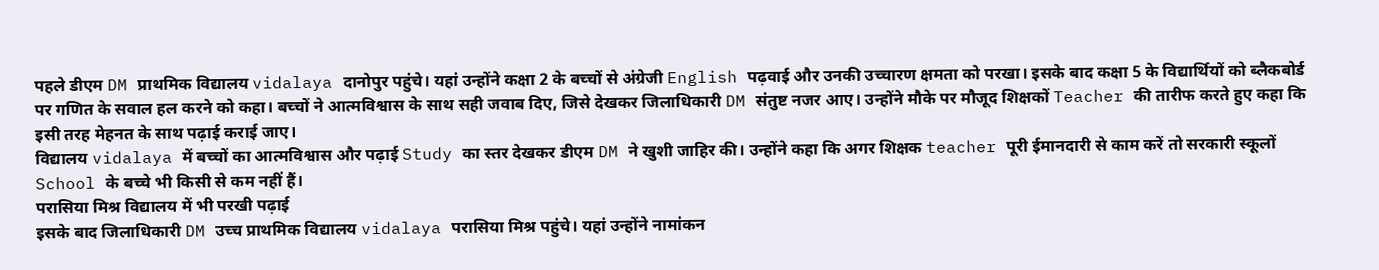पहले डीएम DM प्राथमिक विद्यालय vidalaya दानोपुर पहुंचे। यहां उन्होंने कक्षा 2 के बच्चों से अंग्रेजी English पढ़वाई और उनकी उच्चारण क्षमता को परखा। इसके बाद कक्षा 5 के विद्यार्थियों को ब्लैकबोर्ड पर गणित के सवाल हल करने को कहा। बच्चों ने आत्मविश्वास के साथ सही जवाब दिए, जिसे देखकर जिलाधिकारी DM संतुष्ट नजर आए। उन्होंने मौके पर मौजूद शिक्षकों Teacher की तारीफ करते हुए कहा कि इसी तरह मेहनत के साथ पढ़ाई कराई जाए।
विद्यालय vidalaya में बच्चों का आत्मविश्वास और पढ़ाई Study का स्तर देखकर डीएम DM ने खुशी जाहिर की। उन्होंने कहा कि अगर शिक्षक teacher पूरी ईमानदारी से काम करें तो सरकारी स्कूलों School के बच्चे भी किसी से कम नहीं हैं।
परासिया मिश्र विद्यालय में भी परखी पढ़ाई
इसके बाद जिलाधिकारी DM उच्च प्राथमिक विद्यालय vidalaya परासिया मिश्र पहुंचे। यहां उन्होंने नामांकन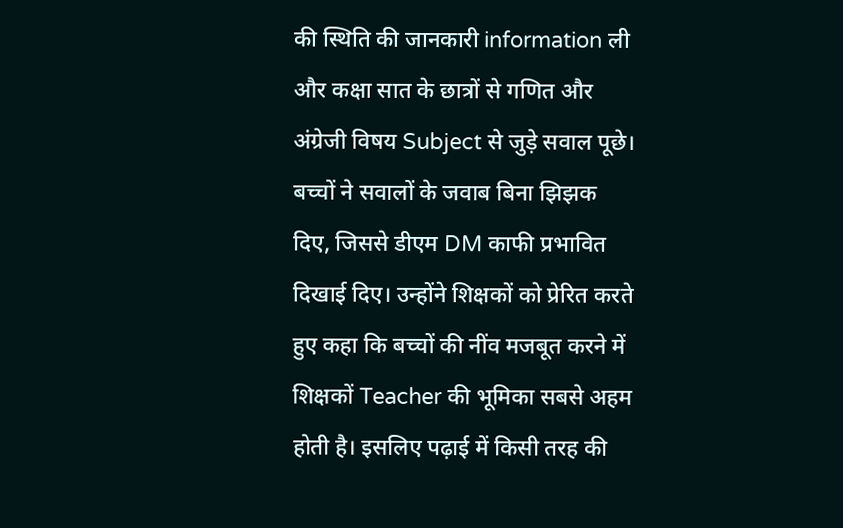की स्थिति की जानकारी information ली और कक्षा सात के छात्रों से गणित और अंग्रेजी विषय Subject से जुड़े सवाल पूछे। बच्चों ने सवालों के जवाब बिना झिझक दिए, जिससे डीएम DM काफी प्रभावित दिखाई दिए। उन्होंने शिक्षकों को प्रेरित करते हुए कहा कि बच्चों की नींव मजबूत करने में शिक्षकों Teacher की भूमिका सबसे अहम होती है। इसलिए पढ़ाई में किसी तरह की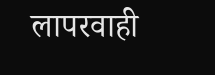लापरवाही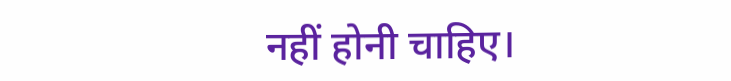नहीं होनी चाहिए।